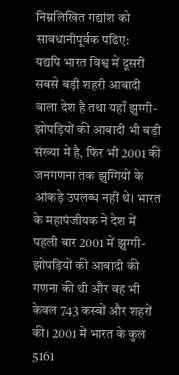निम्नलिखित गद्यांश को सावधानीपूर्वक पढिए:
यद्यपि भारत विश्व में दूसरी सबसे बड़ी शहरी आबादी वाला देश है तथा यहाँ झुग्गी-झोपड़ियों की आबादी भी बड़ी संख्या में है, फिर भी 2001 की जनगणना तक झुग्गियों के आंकड़े उपलब्ध नहीं थे। भारत के महापंजीयक ने देश में पहली बार 2001 में झुग्गी-झोपड़ियों की आबादी की गणना की थी और वह भी केवल 743 कस्बों और शहरों की। 2001 में भारत के कुल 5161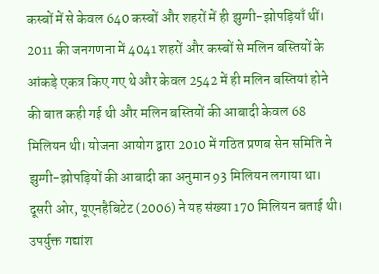कस्बों में से केवल 640 कस्बों और शहरों में ही झुग्गी-झोपड़ियाँ थीं। 2011 की जनगणना में 4041 शहरों और कस्बों से मलिन बस्तियों के आंकड़े एकत्र किए गए थे और केवल 2542 में ही मलिन बस्तियां होने की बात कही गई थी और मलिन बस्तियों की आबादी केवल 68 मिलियन थी। योजना आयोग द्वारा 2010 में गठित प्रणब सेन समिति ने झुग्गी-झोपड़ियों की आबादी का अनुमान 93 मिलियन लगाया था। दूसरी ओर, यूएनहैबिटेट (2006) ने यह संख्या 170 मिलियन बताई थी।
उपर्युक्त गद्यांश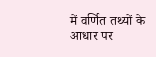में वर्णित तथ्यों के आधार पर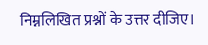निम्नलिखित प्रश्नों के उत्तर दीजिए।